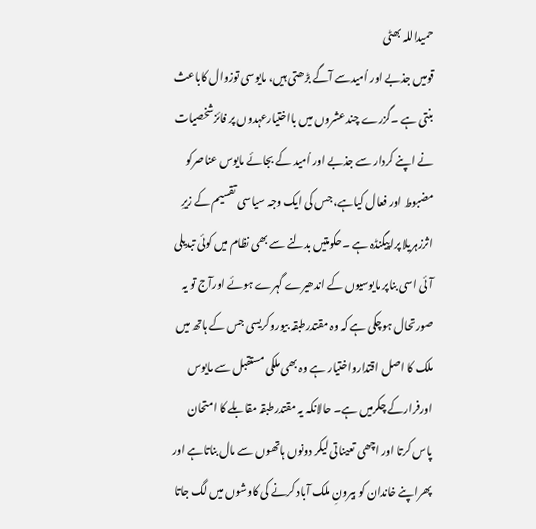حمیداللہ بھٹی
قومیں جذبے اور اُمیدسے آگے بڑھتی ہیں، مایوسی توزوال کاباعث بنتی ہے ۔گزرے چندعشروں میں بااختیارعہدوں پر فائزشخصیات نے اپنے کردار سے جذبے اور اُمید کے بجائے مایوس عناصرکو مضبوط اور فعال کیاہے، جس کی ایک وجہ سیاسی تقسیم کے زیرِ اثرزہریلا پراپیگنڈہ ہے ۔حکومتیں بدلنے سے بھی نظام میں کوئی تبدیلی آئی اسی بناپر مایوسیوں کے اندھیرے گہرے ہوئے اورآج تو یہ صورتحال ہوچکی ہے کہ وہ مقتدرطبقہ بیوروکریسی جس کے ہاتھ میں ملک کا اصل اقتدارواختیار ہے وہ بھی ملکی مستقبل سے مایوس اورفرارکے چکرمیں ہے۔ حالانکہ یہ مقتدرطبقہ مقابلے کا امتحان پاس کرتا اور اچھی تعیناتی لیکر دونوں ہاتھوں سے مال بناتاہے اور پھراپنے خاندان کو بیرونِ ملک آباد کرنے کی کاوشوں میں لگ جاتا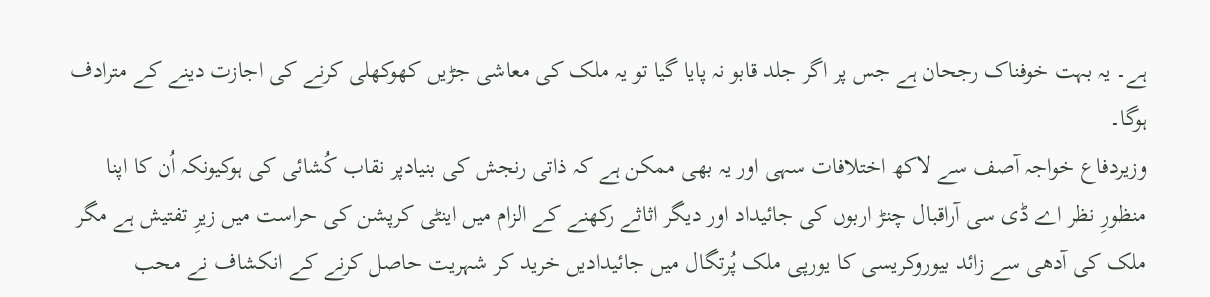ہے۔ یہ بہت خوفناک رجحان ہے جس پر اگر جلد قابو نہ پایا گیا تو یہ ملک کی معاشی جڑیں کھوکھلی کرنے کی اجازت دینے کے مترادف ہوگا۔
وزیردفاع خواجہ آصف سے لاکھ اختلافات سہی اور یہ بھی ممکن ہے کہ ذاتی رنجش کی بنیادپر نقاب کُشائی کی ہوکیونکہ اُن کا اپنا منظورِ نظر اے ڈی سی آراقبال چنڑ اربوں کی جائیداد اور دیگر اثاثے رکھنے کے الزام میں اینٹی کرپشن کی حراست میں زیرِ تفتیش ہے مگر ملک کی آدھی سے زائد بیوروکریسی کا یورپی ملک پُرتگال میں جائیدادیں خرید کر شہریت حاصل کرنے کے انکشاف نے محب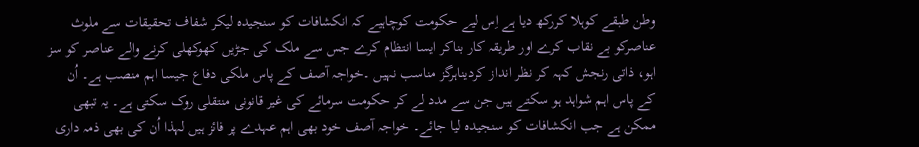وطن طبقے کوہلا کررکھ دیا ہے اِس لیے حکومت کوچاہیے کہ انکشافات کو سنجیدہ لیکر شفاف تحقیقات سے ملوث عناصرکو بے نقاب کرے اور طریقہ کار بناکر ایسا انتظام کرے جس سے ملک کی جڑیں کھوکھلی کرنے والے عناصر کو سز اہو، ذاتی رنجش کہہ کر نظر انداز کردیناہرگز مناسب نہیں ۔خواجہ آصف کے پاس ملکی دفاع جیسا اہم منصب ہے۔ اُن کے پاس اہم شواہد ہو سکتے ہیں جن سے مدد لے کر حکومت سرمائے کی غیر قانونی منتقلی روک سکتی ہے۔ یہ تبھی ممکن ہے جب انکشافات کو سنجیدہ لیا جائے۔ خواجہ آصف خود بھی اہم عہدے پر فائز ہیں لہذا اُن کی بھی ذمہ داری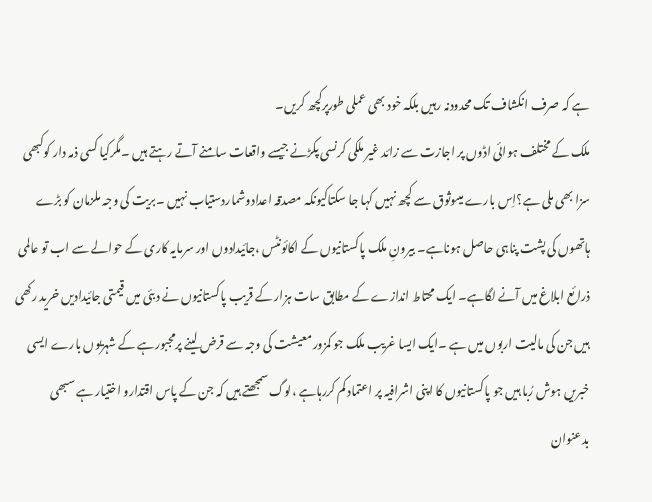ہے کہ صرف انکشاف تک محدودنہ رہیں بلکہ خود بھی عملی طورپرکچھ کریں۔
ملک کے مختلف ہوائی اڈوں پر اجازت سے زائد غیر ملکی کرنسی پکڑنے جیسے واقعات سامنے آتے رہتے ہیں ۔مگرکیا کسی ذمہ دار کوکبھی سزا بھی ملی ہے؟اِس بارے میںوثوق سے کچھ نہیں کہا جا سکتاکیونکہ مصدقہ اعدادوشماردستیاب نہیں ۔بریت کی وجہ ملزمان کو بڑے ہاتھوں کی پشت پناہی حاصل ہوناہے۔ بیرونِ ملک پاکستانیوں کے اکائونٹس ،جائیدادوں اور سرمایہ کاری کے حوالے سے اب تو عالمی ذرائع ابلاغ میں آنے لگاہے۔ ایک محتاط اندازے کے مطابق سات ہزار کے قریب پاکستانیوں نے دبئی میں قیمتی جائیدادیں خرید رکھی ہیں جن کی مالیت اربوں میں ہے ۔ایک ایسا غریب ملک جو کمزور معیشت کی وجہ سے قرض لینے پرمجبورہے کے شہریوں بارے ایسی خبریں ہوش رُبا ہیں جو پاکستانیوں کا اپنی اشرافیہ پر اعتماد کم کررہاہے ،لوگ سمجھتے ہیں کہ جن کے پاس اقتدارو اختیار ہے سبھی بدعنوان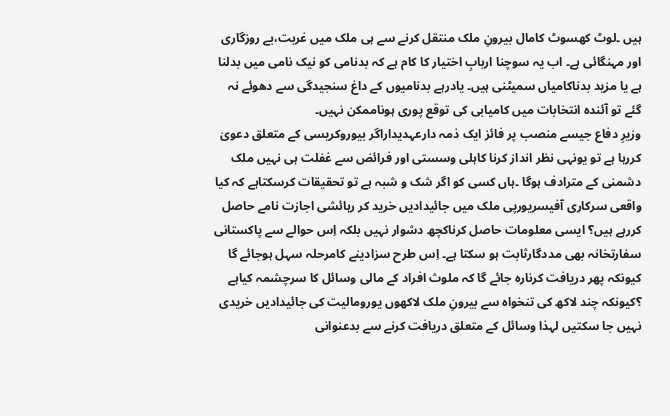ہیں ۔لوٹ کھسوٹ کامال بیرونِ ملک منتقل کرنے سے ہی ملک میں غربت،بے روزگاری اور مہنگائی ہے۔ اب یہ سوچنا اربابِ اختیار کا کام ہے کہ بدنامی کو نیک نامی میں بدلنا ہے یا مزید بدناکامیاں سمیٹنی ہیں۔ یادرہے بدنامیوں کے داغ سنجیدگی سے دھوئے نہ گئے تو آئندہ انتخابات میں کامیابی کی توقع پوری ہوناممکن نہیں۔
وزیرِ دفاع جیسے منصب پر فائز ایک ذمہ دارعہدیداراگر بیوروکریسی کے متعلق دعویٰ کررہا ہے تو یونہی نظر انداز کرنا کاہلی وسستی اور فرائض سے غفلت ہی نہیں ملک دشمنی کے مترادف ہوگا ۔ہاں کسی کو اگر شک و شبہ ہے تو تحقیقات کرسکتاہے کہ کیا واقعی سرکاری آفیسریورپی ملک میں جائیدادیں خرید کر رہائشی اجازت نامے حاصل کررہے ہیں؟ ایسی معلومات حاصل کرناکچھ دشوار نہیں بلکہ اِس حوالے سے پاکستانی سفارتخانہ بھی مددگارثابت ہو سکتا ہے۔ اِس طرح سزادینے کامرحلہ سہل ہوجائے گا کیونکہ پھر دریافت کرنارہ جائے گا کہ ملوث افراد کے مالی وسائل کا سرچشمہ کیاہے ؟کیونکہ چند لاکھ کی تنخواہ سے بیرونِ ملک لاکھوں یورومالیت کی جائیدادیں خریدی نہیں جا سکتیں لہذا وسائل کے متعلق دریافت کرنے سے بدعنوانی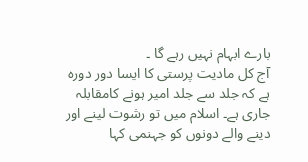بارے ابہام نہیں رہے گا ۔
آج کل مادیت پرستی کا ایسا دور دورہ ہے کہ جلد سے جلد امیر ہونے کامقابلہ جاری ہے۔ اسلام میں تو رشوت لینے اور دینے والے دونوں کو جہنمی کہا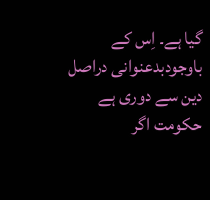گیا ہے۔ اِس کے باوجودبدعنوانی دراصل دین سے دوری ہے حکومت اگر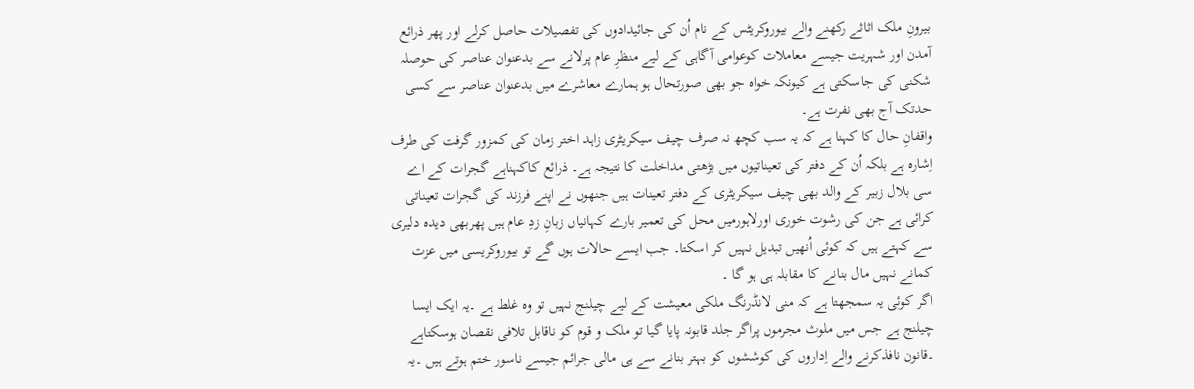بیرونِ ملک اثاثے رکھنے والے بیوروکریٹس کے نام اُن کی جائیدادوں کی تفصیلات حاصل کرلے اور پھر ذرائع آمدن اور شہریت جیسے معاملات کوعوامی آگاہی کے لیے منظرِ عام پرلانے سے بدعنوان عناصر کی حوصلہ شکنی کی جاسکتی ہے کیونکہ خواہ جو بھی صورتحال ہو ہمارے معاشرے میں بدعنوان عناصر سے کسی حدتک آج بھی نفرت ہے۔
واقفانِ حال کا کہنا ہے کہ یہ سب کچھ نہ صرف چیف سیکریٹری زاہد اختر زمان کی کمزور گرفت کی طرف اِشارہ ہے بلکہ اُن کے دفتر کی تعیناتیوں میں بڑھتی مداخلت کا نتیجہ ہے۔ ذرائع کاکہناہے گجرات کے اے سی بلال زبیر کے والد بھی چیف سیکریٹری کے دفتر تعینات ہیں جنھوں نے اپنے فرزند کی گجرات تعیناتی کرائی ہے جن کی رشوت خوری اورلاہورمیں محل کی تعمیر بارے کہانیاں زبانِ زدِ عام ہیں پھربھی دیدہ دلیری سے کہتے ہیں کہ کوئی اُنھیں تبدیل نہیں کر اسکتا۔ جب ایسے حالات ہوں گے تو بیوروکریسی میں عزت کمانے نہیں مال بنانے کا مقابلہ ہی ہو گا ۔
اگر کوئی یہ سمجھتا ہے کہ منی لانڈرنگ ملکی معیشت کے لیے چیلنج نہیں تو وہ غلط ہے ۔یہ ایک ایسا چیلنج ہے جس میں ملوث مجرموں پراگر جلد قابونہ پایا گیا تو ملک و قوم کو ناقابل تلافی نقصان ہوسکتاہے ۔قانون نافذکرنے والے اِداروں کی کوششوں کو بہتر بنانے سے ہی مالی جرائم جیسے ناسور ختم ہوتے ہیں ۔یہ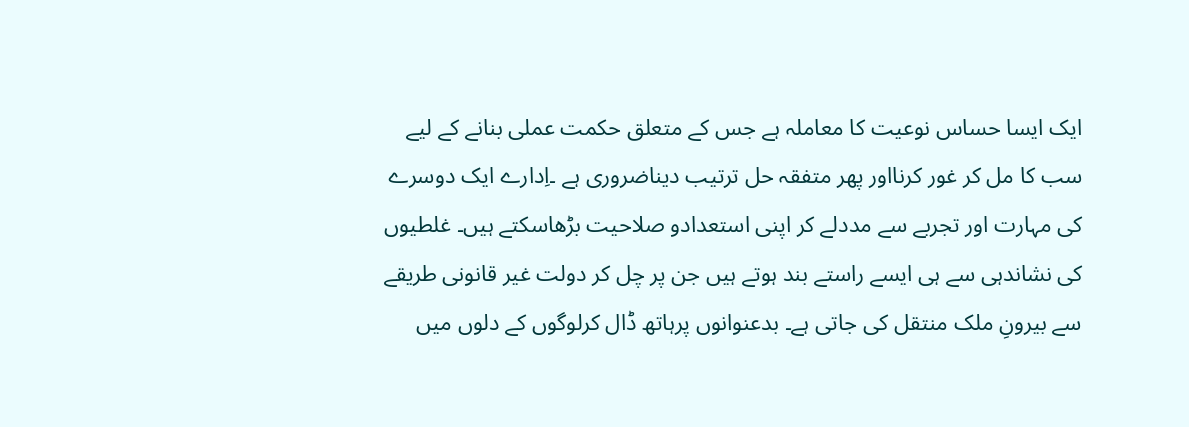ایک ایسا حساس نوعیت کا معاملہ ہے جس کے متعلق حکمت عملی بنانے کے لیے سب کا مل کر غور کرنااور پھر متفقہ حل ترتیب دیناضروری ہے ۔اِدارے ایک دوسرے کی مہارت اور تجربے سے مددلے کر اپنی استعدادو صلاحیت بڑھاسکتے ہیں۔ غلطیوں کی نشاندہی سے ہی ایسے راستے بند ہوتے ہیں جن پر چل کر دولت غیر قانونی طریقے سے بیرونِ ملک منتقل کی جاتی ہے۔ بدعنوانوں پرہاتھ ڈال کرلوگوں کے دلوں میں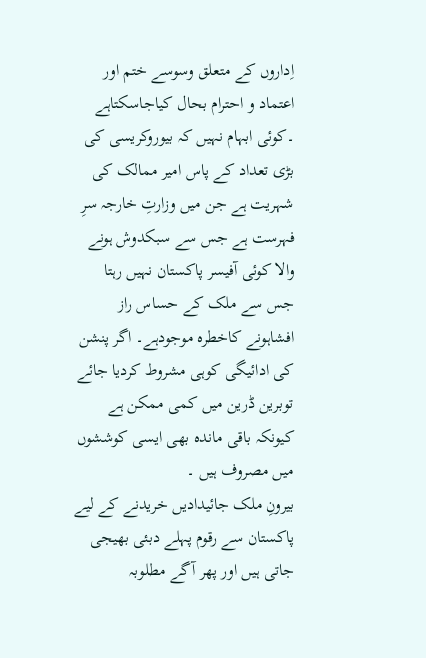اِداروں کے متعلق وسوسے ختم اور اعتماد و احترام بحال کیاجاسکتاہے ۔کوئی ابہام نہیں کہ بیوروکریسی کی بڑی تعداد کے پاس امیر ممالک کی شہریت ہے جن میں وزارتِ خارجہ سرِ فہرست ہے جس سے سبکدوش ہونے والا کوئی آفیسر پاکستان نہیں رہتا جس سے ملک کے حساس راز افشاہونے کاخطرہ موجودہے۔ اگر پنشن کی ادائیگی کوہی مشروط کردیا جائے توبرین ڈرین میں کمی ممکن ہے کیونکہ باقی ماندہ بھی ایسی کوششوں میں مصروف ہیں ۔
بیرونِ ملک جائیدادیں خریدنے کے لیے پاکستان سے رقوم پہلے دبئی بھیجی جاتی ہیں اور پھر آگے مطلوبہ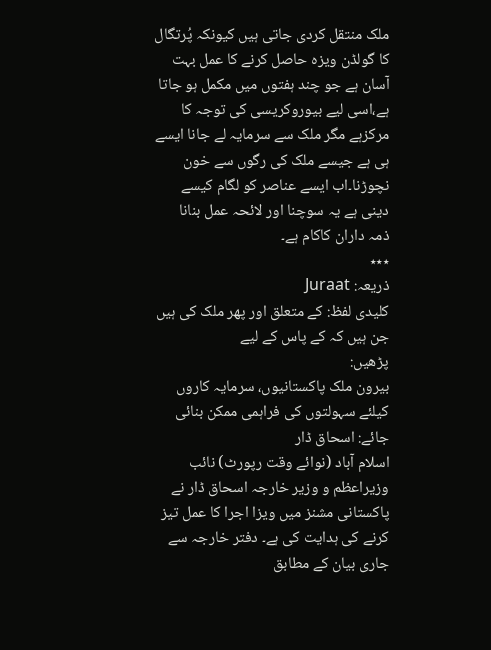ملک منتقل کردی جاتی ہیں کیونکہ پُرتگال کا گولڈن ویزہ حاصل کرنے کا عمل بہت آسان ہے جو چند ہفتوں میں مکمل ہو جاتا ہے،اسی لیے بیوروکریسی کی توجہ کا مرکزہے مگر ملک سے سرمایہ لے جانا ایسے ہی ہے جیسے ملک کی رگوں سے خون نچوڑنا۔اب ایسے عناصر کو لگام کیسے دینی ہے یہ سوچنا اور لائحہ عمل بنانا
ذمہ داران کاکام ہے۔
٭٭٭
ذریعہ: Juraat
کلیدی لفظ: کے متعلق اور پھر ملک کی ہیں جن ہیں کہ کے پاس کے لیے
پڑھیں:
بیرون ملک پاکستانیوں، سرمایہ کاروں کیلئے سہولتوں کی فراہمی ممکن بنائی جائے: اسحاق ڈار
اسلام آباد (نوائے وقت رپورٹ) نائب وزیراعظم و وزیر خارجہ اسحاق ڈار نے پاکستانی مشنز میں ویزا اجرا کا عمل تیز کرنے کی ہدایت کی ہے۔ دفتر خارجہ سے جاری بیان کے مطابق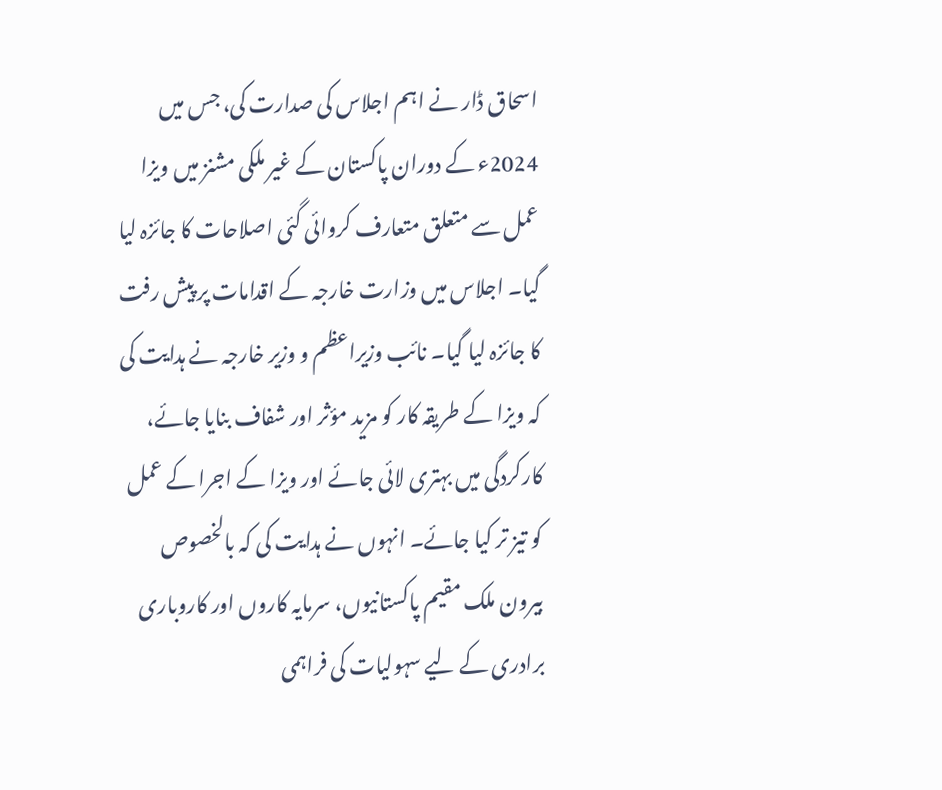اسحاق ڈار نے اہم اجلاس کی صدارت کی، جس میں 2024ء کے دوران پاکستان کے غیر ملکی مشنز میں ویزا عمل سے متعلق متعارف کروائی گئی اصلاحات کا جائزہ لیا گیا۔ اجلاس میں وزارت خارجہ کے اقدامات پر پیش رفت کا جائزہ لیا گیا۔ نائب وزیراعظم و وزیر خارجہ نے ہدایت کی کہ ویزا کے طریقہ کار کو مزید مؤثر اور شفاف بنایا جائے، کارکردگی میں بہتری لائی جائے اور ویزا کے اجرا کے عمل کو تیز تر کیا جائے۔ انہوں نے ہدایت کی کہ بالخصوص بیرون ملک مقیم پاکستانیوں، سرمایہ کاروں اور کاروباری برادری کے لیے سہولیات کی فراہمی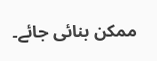ممکن بنائی جائے۔